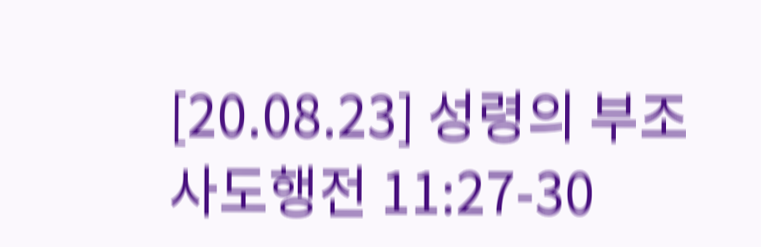[20.08.23] 성령의 부조 사도행전 11:27-30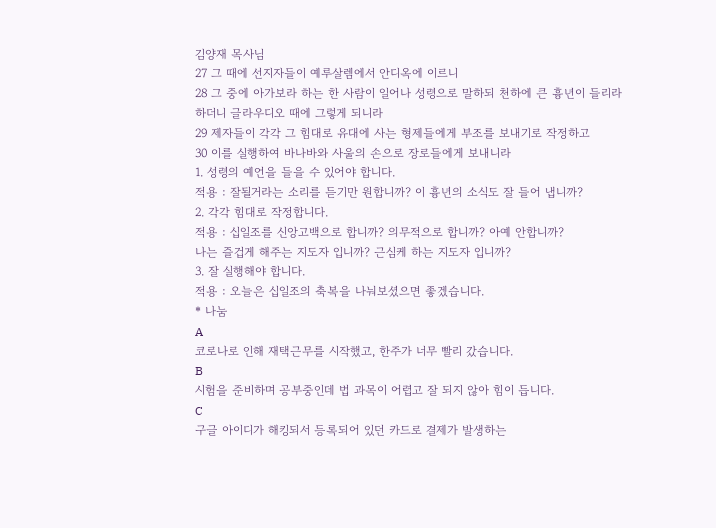김양재 목사님
27 그 때에 선지자들이 예루살렘에서 안디옥에 이르니
28 그 중에 아가보라 하는 한 사람이 일어나 성령으로 말하되 천하에 큰 흉년이 들리라 하더니 글라우디오 때에 그렇게 되니라
29 제자들이 각각 그 힘대로 유대에 사는 형제들에게 부조를 보내기로 작정하고
30 이를 실행하여 바나바와 사울의 손으로 장로들에게 보내니라
1. 성령의 예언을 들을 수 있어야 합니다.
적용 : 잘될거라는 소리를 듣기만 원합니까? 이 흉년의 소식도 잘 들어 냅니까?
2. 각각 힘대로 작정합니다.
적용 : 십일조를 신앙고백으로 합니까? 의무적으로 합니까? 아예 안합니까?
나는 즐겁게 해주는 지도자 입니까? 근심케 하는 지도자 입니까?
3. 잘 실행해야 합니다.
적용 : 오늘은 십일조의 축복을 나눠보셨으면 좋겠습니다.
* 나눔
A
코로나로 인해 재택근무를 시작했고, 한주가 너무 빨리 갔습니다.
B
시험을 준비하며 공부중인데 법 과목이 어렵고 잘 되지 않아 힘이 듭니다.
C
구글 아이디가 해킹되서 등록되어 있던 카드로 결제가 발생하는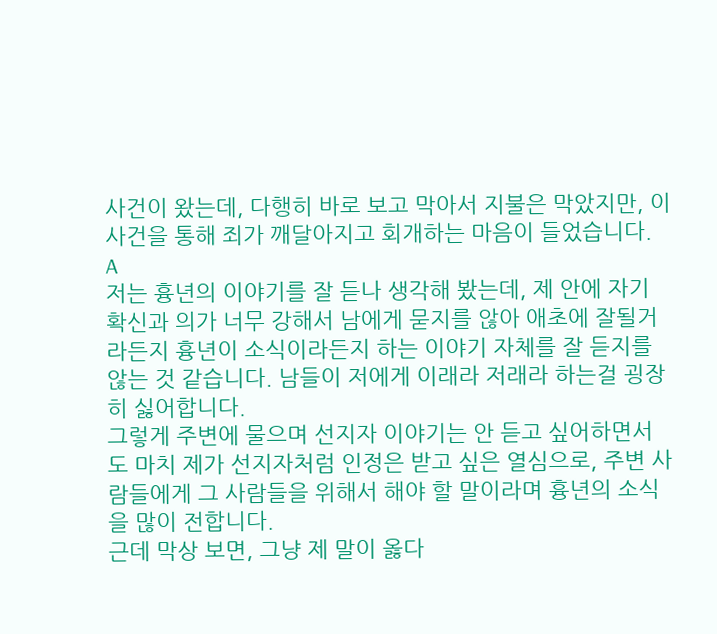사건이 왔는데, 다행히 바로 보고 막아서 지불은 막았지만, 이 사건을 통해 죄가 깨달아지고 회개하는 마음이 들었습니다.
A
저는 흉년의 이야기를 잘 듣나 생각해 봤는데, 제 안에 자기 확신과 의가 너무 강해서 남에게 묻지를 않아 애초에 잘될거라든지 흉년이 소식이라든지 하는 이야기 자체를 잘 듣지를 않는 것 같습니다. 남들이 저에게 이래라 저래라 하는걸 굉장히 싫어합니다.
그렇게 주변에 물으며 선지자 이야기는 안 듣고 싶어하면서도 마치 제가 선지자처럼 인정은 받고 싶은 열심으로, 주변 사람들에게 그 사람들을 위해서 해야 할 말이라며 흉년의 소식을 많이 전합니다.
근데 막상 보면, 그냥 제 말이 옳다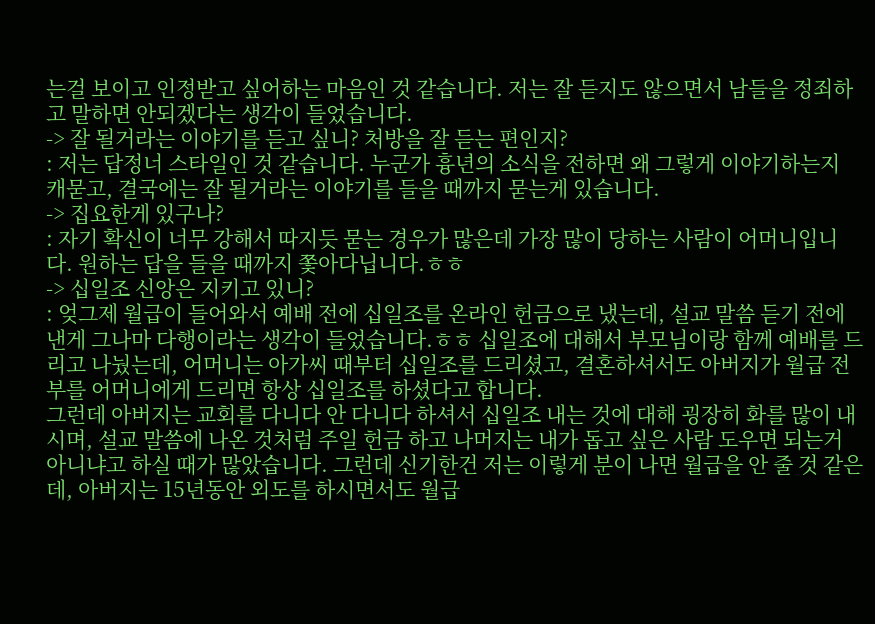는걸 보이고 인정받고 싶어하는 마음인 것 같습니다. 저는 잘 듣지도 않으면서 남들을 정죄하고 말하면 안되겠다는 생각이 들었습니다.
-> 잘 될거라는 이야기를 듣고 싶니? 처방을 잘 듣는 편인지?
: 저는 답정너 스타일인 것 같습니다. 누군가 흉년의 소식을 전하면 왜 그렇게 이야기하는지 캐묻고, 결국에는 잘 될거라는 이야기를 들을 때까지 묻는게 있습니다.
-> 집요한게 있구나?
: 자기 확신이 너무 강해서 따지듯 묻는 경우가 많은데 가장 많이 당하는 사람이 어머니입니다. 원하는 답을 들을 때까지 쫓아다닙니다.ㅎㅎ
-> 십일조 신앙은 지키고 있니?
: 엊그제 월급이 들어와서 예배 전에 십일조를 온라인 헌금으로 냈는데, 설교 말씀 듣기 전에 낸게 그나마 다행이라는 생각이 들었습니다.ㅎㅎ 십일조에 대해서 부모님이랑 함께 예배를 드리고 나눴는데, 어머니는 아가씨 때부터 십일조를 드리셨고, 결혼하셔서도 아버지가 월급 전부를 어머니에게 드리면 항상 십일조를 하셨다고 합니다.
그런데 아버지는 교회를 다니다 안 다니다 하셔서 십일조 내는 것에 대해 굉장히 화를 많이 내시며, 설교 말씀에 나온 것처럼 주일 헌금 하고 나머지는 내가 돕고 싶은 사람 도우면 되는거 아니냐고 하실 때가 많았습니다. 그런데 신기한건 저는 이렇게 분이 나면 월급을 안 줄 것 같은데, 아버지는 15년동안 외도를 하시면서도 월급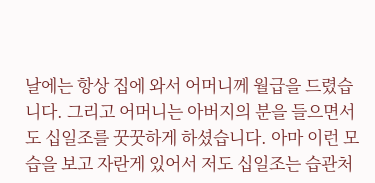날에는 항상 집에 와서 어머니께 월급을 드렸습니다. 그리고 어머니는 아버지의 분을 들으면서도 십일조를 꿋꿋하게 하셨습니다. 아마 이런 모습을 보고 자란게 있어서 저도 십일조는 습관처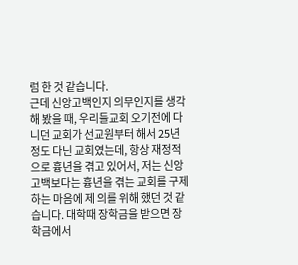럼 한 것 같습니다.
근데 신앙고백인지 의무인지를 생각해 봤을 때, 우리들교회 오기전에 다니던 교회가 선교원부터 해서 25년 정도 다닌 교회였는데, 항상 재정적으로 흉년을 겪고 있어서, 저는 신앙고백보다는 흉년을 겪는 교회를 구제하는 마음에 제 의를 위해 했던 것 같습니다. 대학때 장학금을 받으면 장학금에서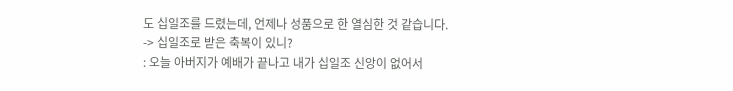도 십일조를 드렸는데, 언제나 성품으로 한 열심한 것 같습니다.
-> 십일조로 받은 축복이 있니?
: 오늘 아버지가 예배가 끝나고 내가 십일조 신앙이 없어서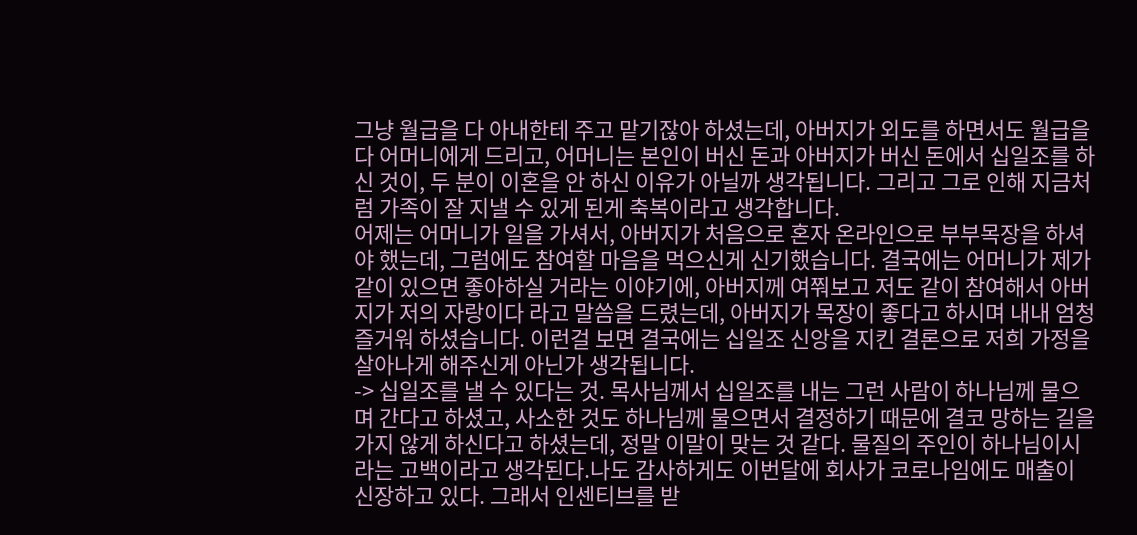그냥 월급을 다 아내한테 주고 맡기잖아 하셨는데, 아버지가 외도를 하면서도 월급을 다 어머니에게 드리고, 어머니는 본인이 버신 돈과 아버지가 버신 돈에서 십일조를 하신 것이, 두 분이 이혼을 안 하신 이유가 아닐까 생각됩니다. 그리고 그로 인해 지금처럼 가족이 잘 지낼 수 있게 된게 축복이라고 생각합니다.
어제는 어머니가 일을 가셔서, 아버지가 처음으로 혼자 온라인으로 부부목장을 하셔야 했는데, 그럼에도 참여할 마음을 먹으신게 신기했습니다. 결국에는 어머니가 제가 같이 있으면 좋아하실 거라는 이야기에, 아버지께 여쭤보고 저도 같이 참여해서 아버지가 저의 자랑이다 라고 말씀을 드렸는데, 아버지가 목장이 좋다고 하시며 내내 엄청 즐거워 하셨습니다. 이런걸 보면 결국에는 십일조 신앙을 지킨 결론으로 저희 가정을 살아나게 해주신게 아닌가 생각됩니다.
-> 십일조를 낼 수 있다는 것. 목사님께서 십일조를 내는 그런 사람이 하나님께 물으며 간다고 하셨고, 사소한 것도 하나님께 물으면서 결정하기 때문에 결코 망하는 길을 가지 않게 하신다고 하셨는데, 정말 이말이 맞는 것 같다. 물질의 주인이 하나님이시라는 고백이라고 생각된다.나도 감사하게도 이번달에 회사가 코로나임에도 매출이 신장하고 있다. 그래서 인센티브를 받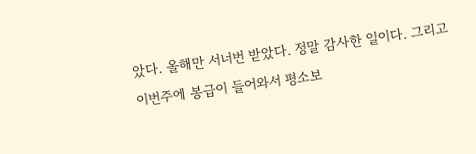았다. 올해만 서너번 받았다. 정말 감사한 일이다. 그리고 이번주에 봉급이 들어와서 평소보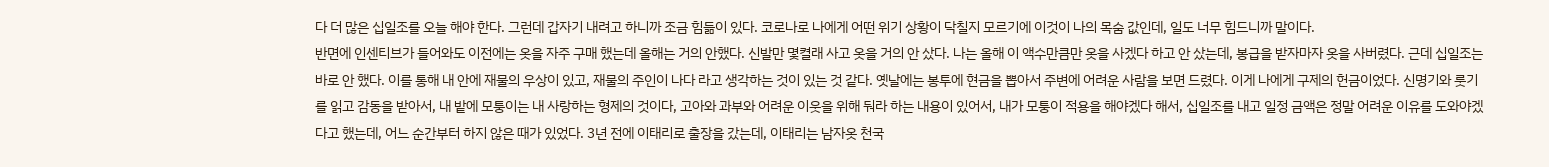다 더 많은 십일조를 오늘 해야 한다. 그런데 갑자기 내려고 하니까 조금 힘듦이 있다. 코로나로 나에게 어떤 위기 상황이 닥칠지 모르기에 이것이 나의 목숨 값인데, 일도 너무 힘드니까 말이다.
반면에 인센티브가 들어와도 이전에는 옷을 자주 구매 했는데 올해는 거의 안했다. 신발만 몇켤래 사고 옷을 거의 안 샀다. 나는 올해 이 액수만큼만 옷을 사겠다 하고 안 샀는데, 봉급을 받자마자 옷을 사버렸다. 근데 십일조는 바로 안 했다. 이를 통해 내 안에 재물의 우상이 있고, 재물의 주인이 나다 라고 생각하는 것이 있는 것 같다. 옛날에는 봉투에 현금을 뽑아서 주변에 어려운 사람을 보면 드렸다. 이게 나에게 구제의 헌금이었다. 신명기와 룻기를 읽고 감동을 받아서, 내 밭에 모퉁이는 내 사랑하는 형제의 것이다, 고아와 과부와 어려운 이웃을 위해 둬라 하는 내용이 있어서, 내가 모퉁이 적용을 해야겠다 해서, 십일조를 내고 일정 금액은 정말 어려운 이유를 도와야겠다고 했는데, 어느 순간부터 하지 않은 때가 있었다. 3년 전에 이태리로 출장을 갔는데, 이태리는 남자옷 천국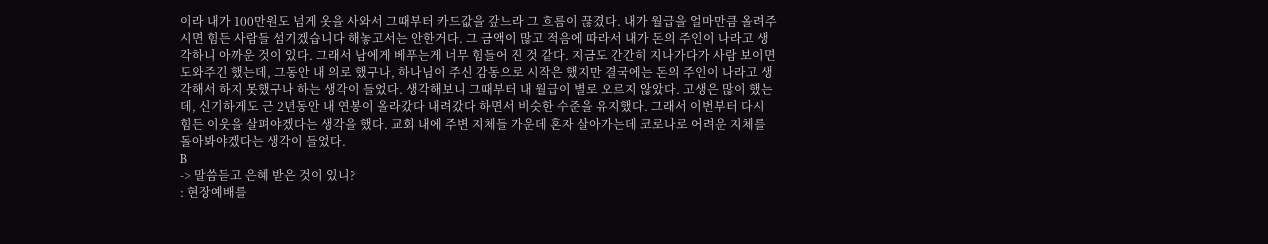이라 내가 100만원도 넘게 옷을 사와서 그때부터 카드값을 갚느라 그 흐름이 끊겼다. 내가 월급을 얼마만큼 올려주시면 힘든 사람들 섬기겠습니다 해놓고서는 안한거다. 그 금액이 많고 적음에 따라서 내가 돈의 주인이 나라고 생각하니 아까운 것이 있다. 그래서 남에게 베푸는게 너무 힘들어 진 것 같다. 지금도 간간히 지나가다가 사람 보이면 도와주긴 했는데, 그동안 내 의로 했구나, 하나님이 주신 감동으로 시작은 했지만 결국에는 돈의 주인이 나라고 생각해서 하지 못했구나 하는 생각이 들었다. 생각해보니 그때부터 내 월급이 별로 오르지 않았다. 고생은 많이 했는데, 신기하게도 근 2년동안 내 연봉이 올라갔다 내려갔다 하면서 비슷한 수준을 유지했다. 그래서 이번부터 다시 힘든 이웃을 살펴야겠다는 생각을 했다. 교회 내에 주변 지체들 가운데 혼자 살아가는데 코로나로 어려운 지체를 돌아봐야겠다는 생각이 들었다.
B
-> 말씀듣고 은혜 받은 것이 있니?
: 현장예배를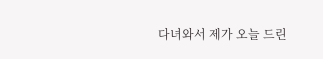다녀와서 제가 오늘 드린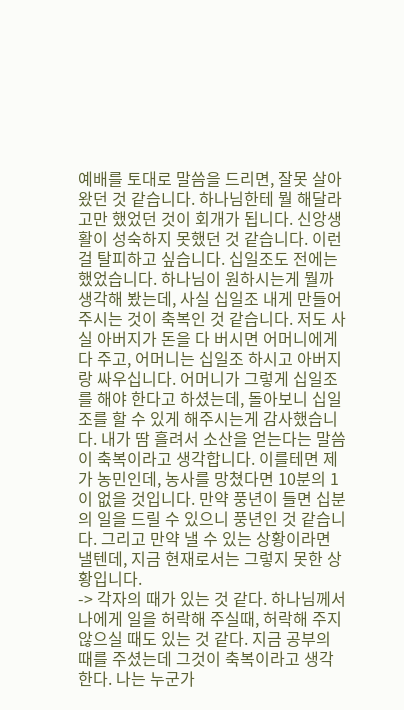예배를 토대로 말씀을 드리면, 잘못 살아왔던 것 같습니다. 하나님한테 뭘 해달라고만 했었던 것이 회개가 됩니다. 신앙생활이 성숙하지 못했던 것 같습니다. 이런걸 탈피하고 싶습니다. 십일조도 전에는 했었습니다. 하나님이 원하시는게 뭘까 생각해 봤는데, 사실 십일조 내게 만들어 주시는 것이 축복인 것 같습니다. 저도 사실 아버지가 돈을 다 버시면 어머니에게 다 주고, 어머니는 십일조 하시고 아버지랑 싸우십니다. 어머니가 그렇게 십일조를 해야 한다고 하셨는데, 돌아보니 십일조를 할 수 있게 해주시는게 감사했습니다. 내가 땀 흘려서 소산을 얻는다는 말씀이 축복이라고 생각합니다. 이를테면 제가 농민인데, 농사를 망쳤다면 10분의 1이 없을 것입니다. 만약 풍년이 들면 십분의 일을 드릴 수 있으니 풍년인 것 같습니다. 그리고 만약 낼 수 있는 상황이라면 낼텐데, 지금 현재로서는 그렇지 못한 상황입니다.
-> 각자의 때가 있는 것 같다. 하나님께서 나에게 일을 허락해 주실때, 허락해 주지 않으실 때도 있는 것 같다. 지금 공부의 때를 주셨는데 그것이 축복이라고 생각한다. 나는 누군가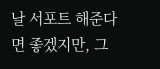날 서포트 해준다면 좋겠지만, 그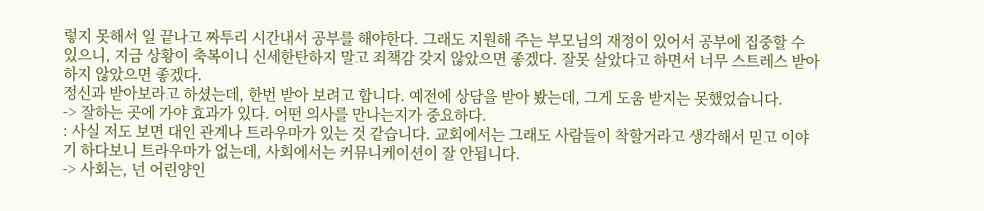렇지 못해서 일 끝나고 짜투리 시간내서 공부를 해야한다. 그래도 지원해 주는 부모님의 재정이 있어서 공부에 집중할 수 있으니, 지금 상황이 축복이니 신세한탄하지 말고 죄책감 갖지 않았으면 좋겠다. 잘못 살았다고 하면서 너무 스트레스 받아 하지 않았으면 좋겠다.
정신과 받아보라고 하셨는데, 한번 받아 보려고 합니다. 예전에 상담을 받아 봤는데, 그게 도움 받지는 못했었습니다.
-> 잘하는 곳에 가야 효과가 있다. 어떤 의사를 만나는지가 중요하다.
: 사실 저도 보면 대인 관계나 트라우마가 있는 것 같습니다. 교회에서는 그래도 사람들이 착할거라고 생각해서 믿고 이야기 하다보니 트라우마가 없는데, 사회에서는 커뮤니케이션이 잘 안됩니다.
-> 사회는, 넌 어린양인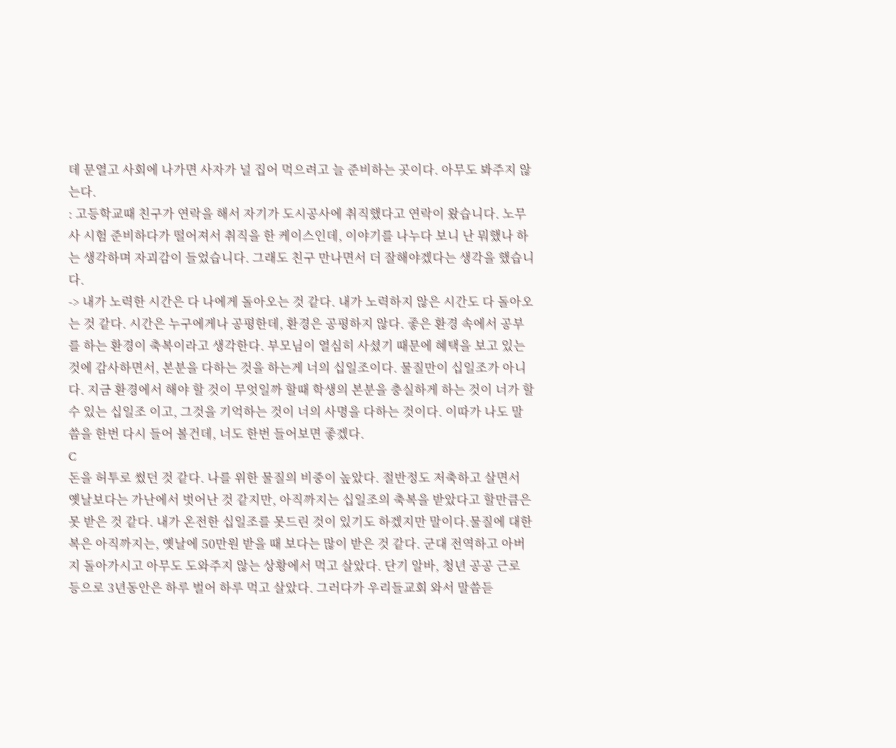데 문열고 사회에 나가면 사자가 널 집어 먹으려고 늘 준비하는 곳이다. 아무도 봐주지 않는다.
: 고등학교때 친구가 연락을 해서 자기가 도시공사에 취직했다고 연락이 왔습니다. 노무사 시험 준비하다가 떨어져서 취직을 한 케이스인데, 이야기를 나누다 보니 난 뭐했나 하는 생각하며 자괴감이 들었습니다. 그래도 친구 만나면서 더 잘해야겠다는 생각을 했습니다.
-> 내가 노력한 시간은 다 나에게 돌아오는 것 같다. 내가 노력하지 않은 시간도 다 돌아오는 것 같다. 시간은 누구에게나 공평한데, 환경은 공평하지 않다. 좋은 환경 속에서 공부를 하는 환경이 축복이라고 생각한다. 부모님이 열심히 사셨기 때문에 혜택을 보고 있는 것에 감사하면서, 본분을 다하는 것을 하는게 너의 십일조이다. 물질만이 십일조가 아니다. 지금 환경에서 해야 할 것이 무엇일까 할때 학생의 본분을 충실하게 하는 것이 너가 할수 있는 십일조 이고, 그것을 기억하는 것이 너의 사명을 다하는 것이다. 이따가 나도 말씀을 한번 다시 들어 볼건데, 너도 한번 들어보면 좋겠다.
C
돈을 허투로 썼던 것 같다. 나를 위한 물질의 비중이 높았다. 절반정도 저축하고 살면서 옛날보다는 가난에서 벗어난 것 같지만, 아직까지는 십일조의 축복을 받았다고 할만큼은 못 받은 것 같다. 내가 온전한 십일조를 못드린 것이 있기도 하겠지만 말이다.물질에 대한 복은 아직까지는, 옛날에 50만원 받을 때 보다는 많이 받은 것 같다. 군대 전역하고 아버지 돌아가시고 아무도 도와주지 않는 상황에서 먹고 살았다. 단기 알바, 청년 공공 근로 등으로 3년동안은 하루 벌어 하루 먹고 살았다. 그러다가 우리들교회 와서 말씀듣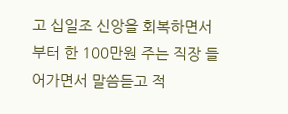고 십일조 신앙을 회복하면서 부터 한 100만원 주는 직장 들어가면서 말씀듣고 적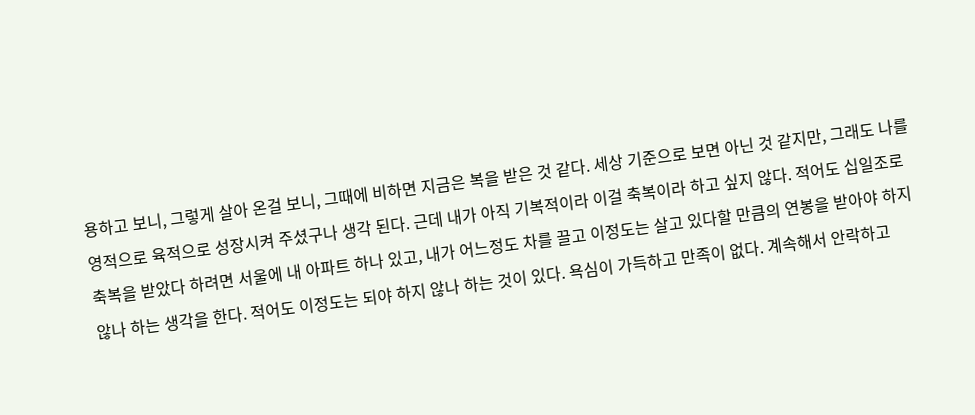용하고 보니, 그렇게 살아 온걸 보니, 그때에 비하면 지금은 복을 받은 것 같다. 세상 기준으로 보면 아닌 것 같지만, 그래도 나를 영적으로 육적으로 성장시켜 주셨구나 생각 된다. 근데 내가 아직 기복적이라 이걸 축복이라 하고 싶지 않다. 적어도 십일조로 축복을 받았다 하려면 서울에 내 아파트 하나 있고, 내가 어느정도 차를 끌고 이정도는 살고 있다할 만큼의 연봉을 받아야 하지 않나 하는 생각을 한다. 적어도 이정도는 되야 하지 않나 하는 것이 있다. 욕심이 가득하고 만족이 없다. 계속해서 안락하고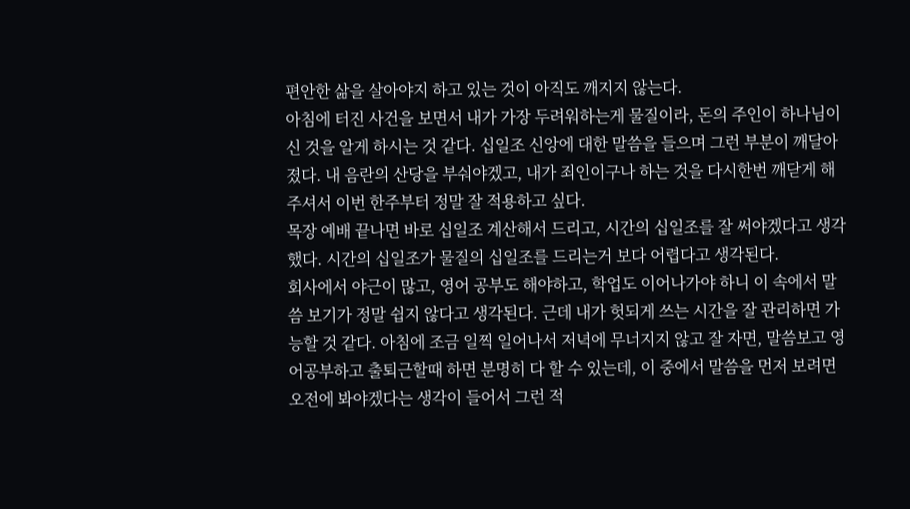편안한 삶을 살아야지 하고 있는 것이 아직도 깨지지 않는다.
아침에 터진 사건을 보면서 내가 가장 두려워하는게 물질이라, 돈의 주인이 하나님이신 것을 알게 하시는 것 같다. 십일조 신앙에 대한 말씀을 들으며 그런 부분이 깨달아 졌다. 내 음란의 산당을 부숴야겠고, 내가 죄인이구나 하는 것을 다시한번 깨닫게 해주셔서 이번 한주부터 정말 잘 적용하고 싶다.
목장 예배 끝나면 바로 십일조 계산해서 드리고, 시간의 십일조를 잘 써야겠다고 생각했다. 시간의 십일조가 물질의 십일조를 드리는거 보다 어렵다고 생각된다.
회사에서 야근이 많고, 영어 공부도 해야하고, 학업도 이어나가야 하니 이 속에서 말씀 보기가 정말 쉽지 않다고 생각된다. 근데 내가 헛되게 쓰는 시간을 잘 관리하면 가능할 것 같다. 아침에 조금 일찍 일어나서 저녁에 무너지지 않고 잘 자면, 말씀보고 영어공부하고 출퇴근할때 하면 분명히 다 할 수 있는데, 이 중에서 말씀을 먼저 보려면 오전에 봐야겠다는 생각이 들어서 그런 적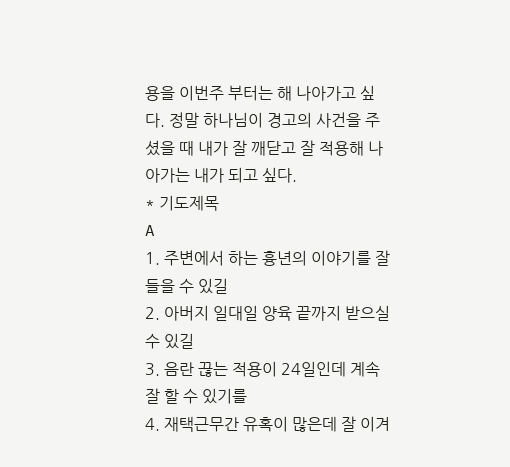용을 이번주 부터는 해 나아가고 싶다. 정말 하나님이 경고의 사건을 주셨을 때 내가 잘 깨닫고 잘 적용해 나아가는 내가 되고 싶다.
* 기도제목
A
1. 주변에서 하는 흉년의 이야기를 잘 들을 수 있길
2. 아버지 일대일 양육 끝까지 받으실 수 있길
3. 음란 끊는 적용이 24일인데 계속 잘 할 수 있기를
4. 재택근무간 유혹이 많은데 잘 이겨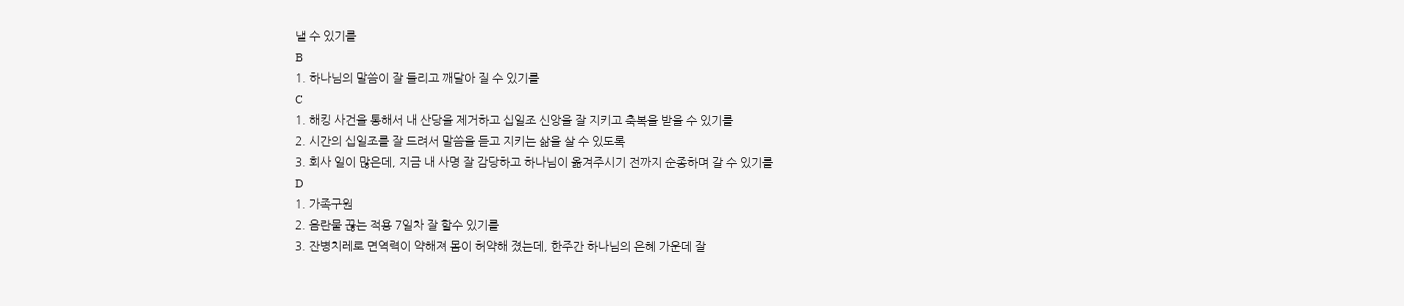낼 수 있기를
B
1. 하나님의 말씀이 잘 들리고 깨달아 질 수 있기를
C
1. 해킹 사건을 통해서 내 산당을 제거하고 십일조 신앙을 잘 지키고 축복을 받을 수 있기를
2. 시간의 십일조를 잘 드려서 말씀을 듣고 지키는 삶을 살 수 있도록
3. 회사 일이 많은데, 지금 내 사명 잘 감당하고 하나님이 옮겨주시기 전까지 순종하며 갈 수 있기를
D
1. 가족구원
2. 음란물 끊는 적용 7일차 잘 할수 있기를
3. 잔병치레로 면역력이 약해져 몸이 허약해 졌는데, 한주간 하나님의 은혜 가운데 잘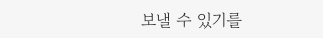보낼 수 있기를